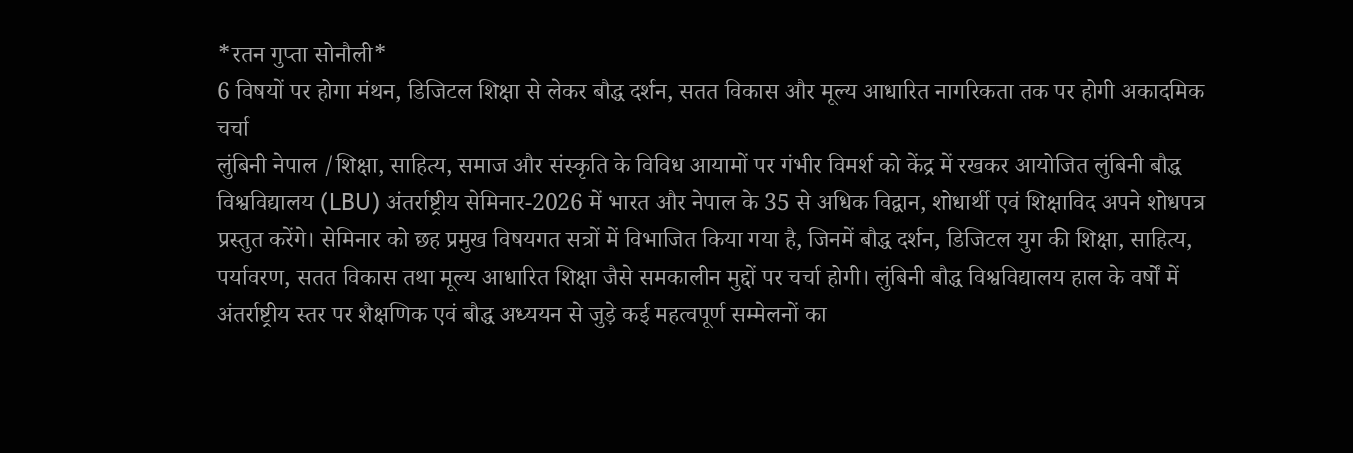*रतन गुप्ता सोनौली*
6 विषयों पर होगा मंथन, डिजिटल शिक्षा से लेकर बौद्ध दर्शन, सतत विकास और मूल्य आधारित नागरिकता तक पर होगी अकादमिक चर्चा
लुंबिनी नेपाल /शिक्षा, साहित्य, समाज और संस्कृति के विविध आयामों पर गंभीर विमर्श को केंद्र में रखकर आयोजित लुंबिनी बौद्ध विश्वविद्यालय (LBU) अंतर्राष्ट्रीय सेमिनार-2026 में भारत और नेपाल के 35 से अधिक विद्वान, शोधार्थी एवं शिक्षाविद अपने शोधपत्र प्रस्तुत करेंगे। सेमिनार को छह प्रमुख विषयगत सत्रों में विभाजित किया गया है, जिनमें बौद्ध दर्शन, डिजिटल युग की शिक्षा, साहित्य, पर्यावरण, सतत विकास तथा मूल्य आधारित शिक्षा जैसे समकालीन मुद्दों पर चर्चा होगी। लुंबिनी बौद्ध विश्वविद्यालय हाल के वर्षों में अंतर्राष्ट्रीय स्तर पर शैक्षणिक एवं बौद्ध अध्ययन से जुड़े कई महत्वपूर्ण सम्मेलनों का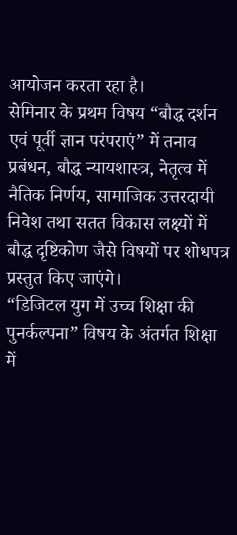आयोजन करता रहा है।
सेमिनार के प्रथम विषय “बौद्ध दर्शन एवं पूर्वी ज्ञान परंपराएं” में तनाव प्रबंधन, बौद्ध न्यायशास्त्र, नेतृत्व में नैतिक निर्णय, सामाजिक उत्तरदायी निवेश तथा सतत विकास लक्ष्यों में बौद्ध दृष्टिकोण जैसे विषयों पर शोधपत्र प्रस्तुत किए जाएंगे।
“डिजिटल युग में उच्च शिक्षा की पुनर्कल्पना” विषय के अंतर्गत शिक्षा में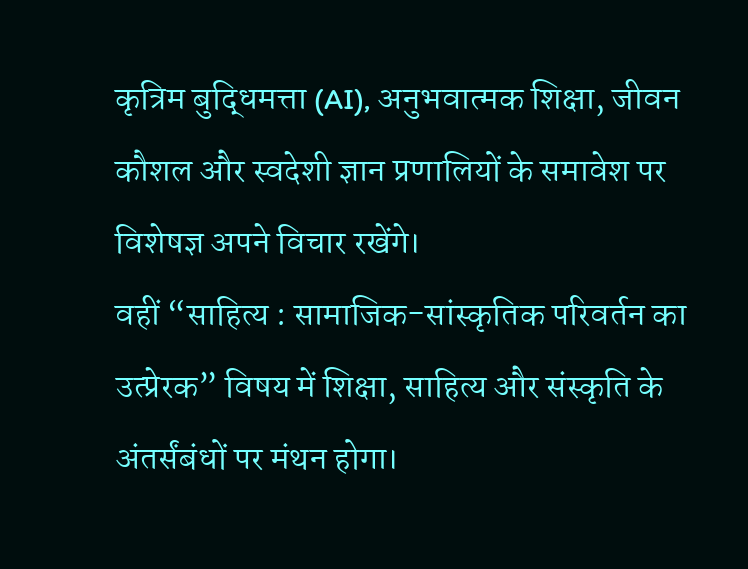कृत्रिम बुद्धिमत्ता (AI), अनुभवात्मक शिक्षा, जीवन कौशल और स्वदेशी ज्ञान प्रणालियों के समावेश पर विशेषज्ञ अपने विचार रखेंगे।
वहीं “साहित्य : सामाजिक-सांस्कृतिक परिवर्तन का उत्प्रेरक” विषय में शिक्षा, साहित्य और संस्कृति के अंतर्संबंधों पर मंथन होगा।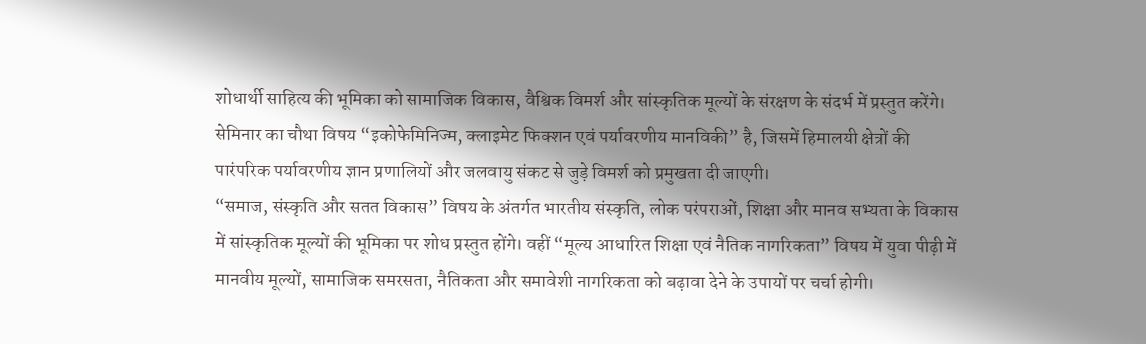शोधार्थी साहित्य की भूमिका को सामाजिक विकास, वैश्विक विमर्श और सांस्कृतिक मूल्यों के संरक्षण के संदर्भ में प्रस्तुत करेंगे।
सेमिनार का चौथा विषय “इकोफेमिनिज्म, क्लाइमेट फिक्शन एवं पर्यावरणीय मानविकी” है, जिसमें हिमालयी क्षेत्रों की पारंपरिक पर्यावरणीय ज्ञान प्रणालियों और जलवायु संकट से जुड़े विमर्श को प्रमुखता दी जाएगी।
“समाज, संस्कृति और सतत विकास” विषय के अंतर्गत भारतीय संस्कृति, लोक परंपराओं, शिक्षा और मानव सभ्यता के विकास में सांस्कृतिक मूल्यों की भूमिका पर शोध प्रस्तुत होंगे। वहीं “मूल्य आधारित शिक्षा एवं नैतिक नागरिकता” विषय में युवा पीढ़ी में मानवीय मूल्यों, सामाजिक समरसता, नैतिकता और समावेशी नागरिकता को बढ़ावा देने के उपायों पर चर्चा होगी।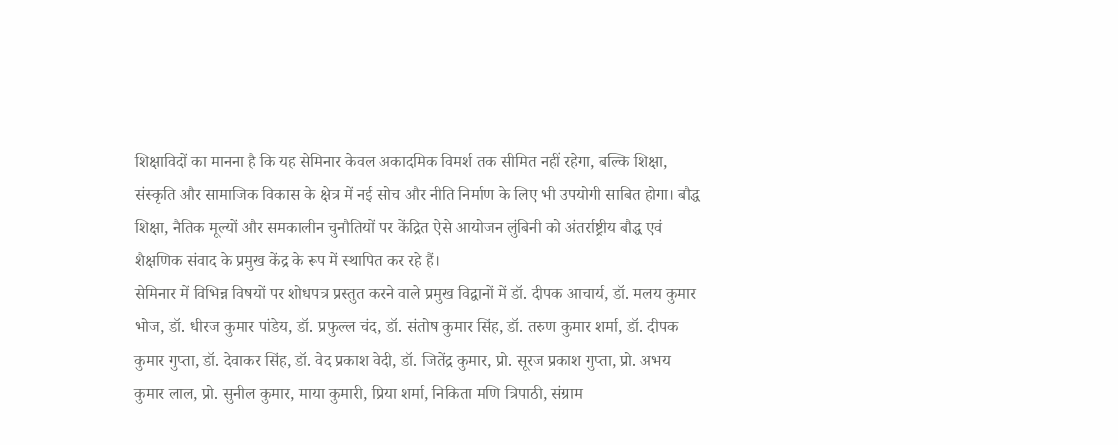शिक्षाविदों का मानना है कि यह सेमिनार केवल अकादमिक विमर्श तक सीमित नहीं रहेगा, बल्कि शिक्षा, संस्कृति और सामाजिक विकास के क्षेत्र में नई सोच और नीति निर्माण के लिए भी उपयोगी साबित होगा। बौद्ध शिक्षा, नैतिक मूल्यों और समकालीन चुनौतियों पर केंद्रित ऐसे आयोजन लुंबिनी को अंतर्राष्ट्रीय बौद्ध एवं शैक्षणिक संवाद के प्रमुख केंद्र के रूप में स्थापित कर रहे हैं।
सेमिनार में विभिन्न विषयों पर शोधपत्र प्रस्तुत करने वाले प्रमुख विद्वानों में डॉ. दीपक आचार्य, डॉ. मलय कुमार भोज, डॉ. धीरज कुमार पांडेय, डॉ. प्रफुल्ल चंद, डॉ. संतोष कुमार सिंह, डॉ. तरुण कुमार शर्मा, डॉ. दीपक कुमार गुप्ता, डॉ. देवाकर सिंह, डॉ. वेद प्रकाश वेदी, डॉ. जितेंद्र कुमार, प्रो. सूरज प्रकाश गुप्ता, प्रो. अभय कुमार लाल, प्रो. सुनील कुमार, माया कुमारी, प्रिया शर्मा, निकिता मणि त्रिपाठी, संग्राम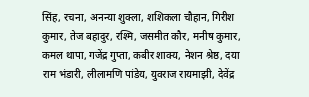सिंह, रचना, अनन्या शुक्ला, शशिकला चौहान, गिरीश कुमार, तेज बहादुर, रश्मि, जसमीत कौर, मनीष कुमार, कमल थापा, गजेंद्र गुप्ता, कबीर शाक्य, नेशन श्रेष्ठ, दया राम भंडारी, लीलामणि पांडेय, युवराज रायमाझी, देवेंद्र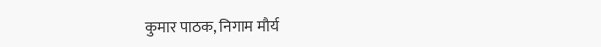कुमार पाठक, निगाम मौर्य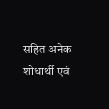सहित अनेक शोधार्थी एवं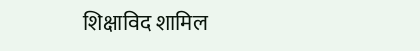शिक्षाविद शामिल